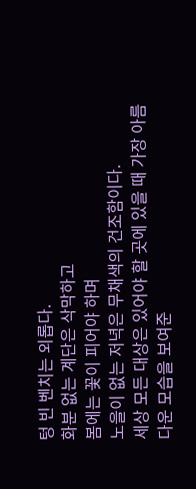텅 빈 벤치는 외롭다.
화분 없는 계단은 삭막하고
봄에는 꽃이 피어야 하며
노을이 없는 저녁은 무채색의 건조함이다.
세상 모든 대상은 있어야 할 곳에 있을 때 가장 아름다운 모습을 보여준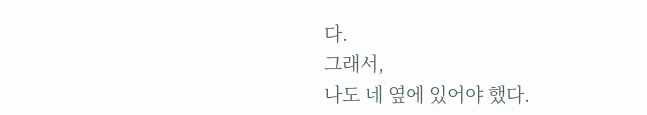다.
그래서,
나도 네 옆에 있어야 했다.